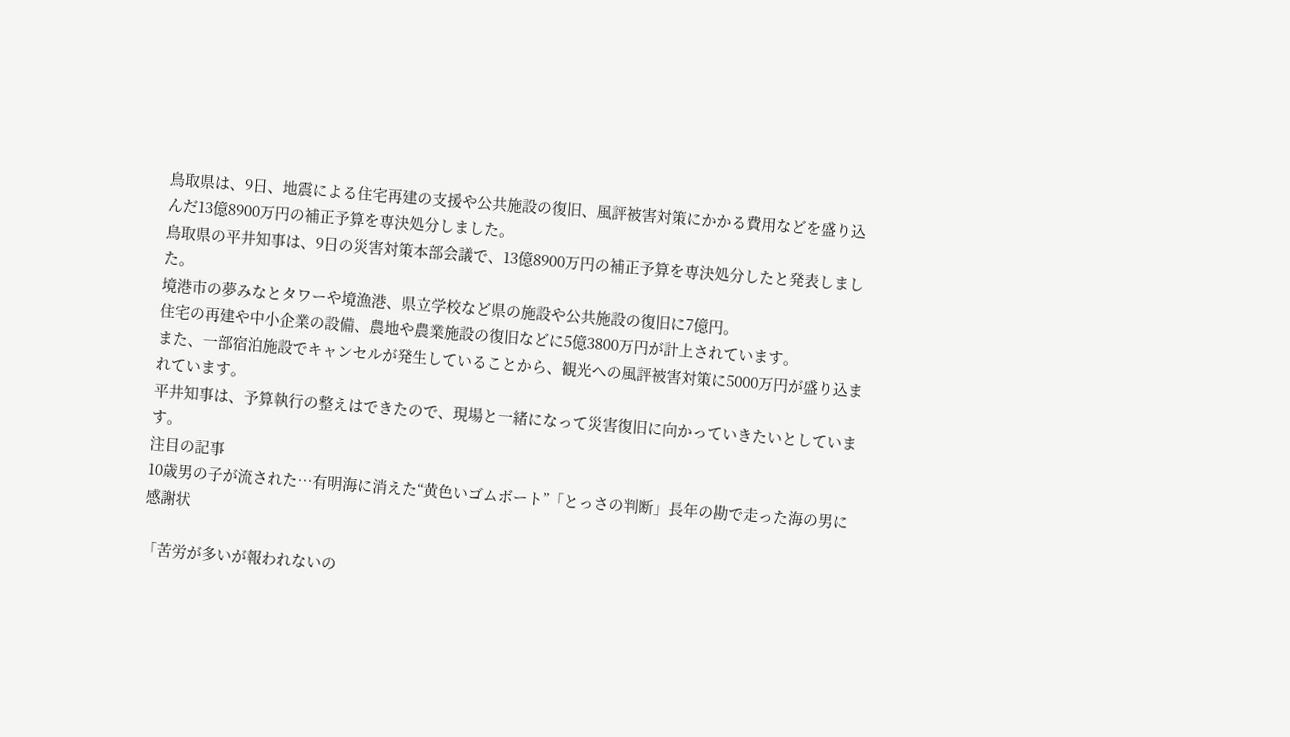鳥取県は、9日、地震による住宅再建の支援や公共施設の復旧、風評被害対策にかかる費用などを盛り込んだ13億8900万円の補正予算を専決処分しました。
鳥取県の平井知事は、9日の災害対策本部会議で、13億8900万円の補正予算を専決処分したと発表しました。
境港市の夢みなとタワーや境漁港、県立学校など県の施設や公共施設の復旧に7億円。
住宅の再建や中小企業の設備、農地や農業施設の復旧などに5億3800万円が計上されています。
また、一部宿泊施設でキャンセルが発生していることから、観光への風評被害対策に5000万円が盛り込まれています。
平井知事は、予算執行の整えはできたので、現場と一緒になって災害復旧に向かっていきたいとしています。
注目の記事
10歳男の子が流された…有明海に消えた“黄色いゴムボート”「とっさの判断」長年の勘で走った海の男に感謝状

「苦労が多いが報われないの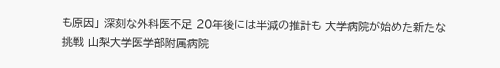も原因」 深刻な外科医不足 20年後には半減の推計も 大学病院が始めた新たな挑戦 山梨大学医学部附属病院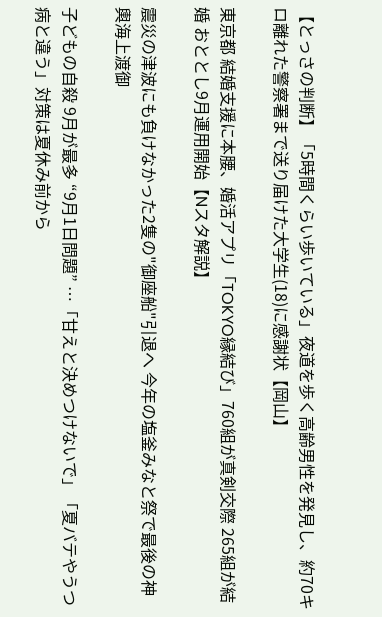【とっさの判断】「5時間くらい歩いている」夜道を歩く高齢男性を発見し、約70キロ離れた警察署まで送り届けた大学生(18)に感謝状【岡山】

東京都 結婚支援に本腰、婚活アプリ「TOKYO縁結び」760組が真剣交際 265組が結婚 おととし9月運用開始【Nスタ解説】

震災の津波にも負けなかった2隻の"御座船"引退へ 今年の塩釜みなと祭で最後の神輿海上渡御

子どもの自殺 9月が最多 “9月1日問題” …「甘えと決めつけないで」「夏バテやうつ病と違う」対策は夏休み前から